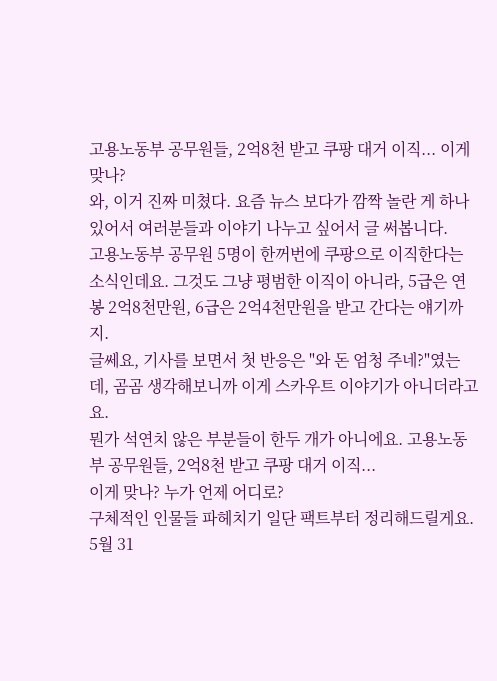고용노동부 공무원들, 2억8천 받고 쿠팡 대거 이직... 이게 맞나?
와, 이거 진짜 미쳤다. 요즘 뉴스 보다가 깜짝 놀란 게 하나 있어서 여러분들과 이야기 나누고 싶어서 글 써봅니다.
고용노동부 공무원 5명이 한꺼번에 쿠팡으로 이직한다는 소식인데요. 그것도 그냥 평범한 이직이 아니라, 5급은 연봉 2억8천만원, 6급은 2억4천만원을 받고 간다는 얘기까지.
글쎄요, 기사를 보면서 첫 반응은 "와 돈 엄청 주네?"였는데, 곰곰 생각해보니까 이게 스카우트 이야기가 아니더라고요.
뭔가 석연치 않은 부분들이 한두 개가 아니에요. 고용노동부 공무원들, 2억8천 받고 쿠팡 대거 이직...
이게 맞나? 누가 언제 어디로?
구체적인 인물들 파헤치기 일단 팩트부터 정리해드릴게요. 5월 31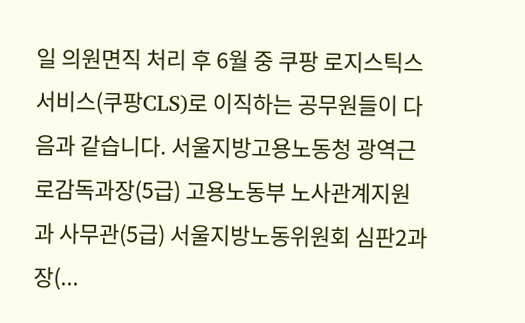일 의원면직 처리 후 6월 중 쿠팡 로지스틱스서비스(쿠팡CLS)로 이직하는 공무원들이 다음과 같습니다. 서울지방고용노동청 광역근로감독과장(5급) 고용노동부 노사관계지원과 사무관(5급) 서울지방노동위원회 심판2과장(...